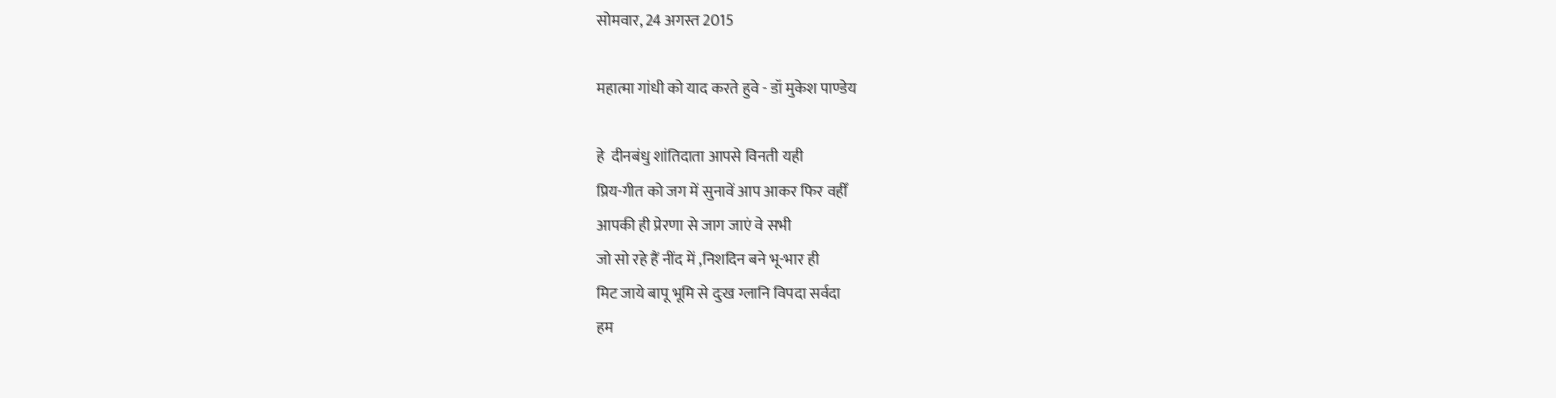सोमवार, 24 अगस्त 2015

महात्मा गांधी को याद करते हुवे - डॉ मुकेश पाण्डेय

हे  दीनबंधु शांतिदाता आपसे विनती यही
प्रिय-गीत को जग में सुनावें आप आकर फिर वहीँ
आपकी ही प्रेरणा से जाग जाएं वे सभी
जो सो रहे हैं नींद में ,निशदिन बने भू-भार ही
मिट जाये बापू भूमि से दुःख ग्लानि विपदा सर्वदा
हम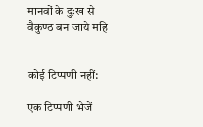मानवों के दुःख से वैकुण्ठ बन जाये महि


कोई टिप्पणी नहीं:

एक टिप्पणी भेजें